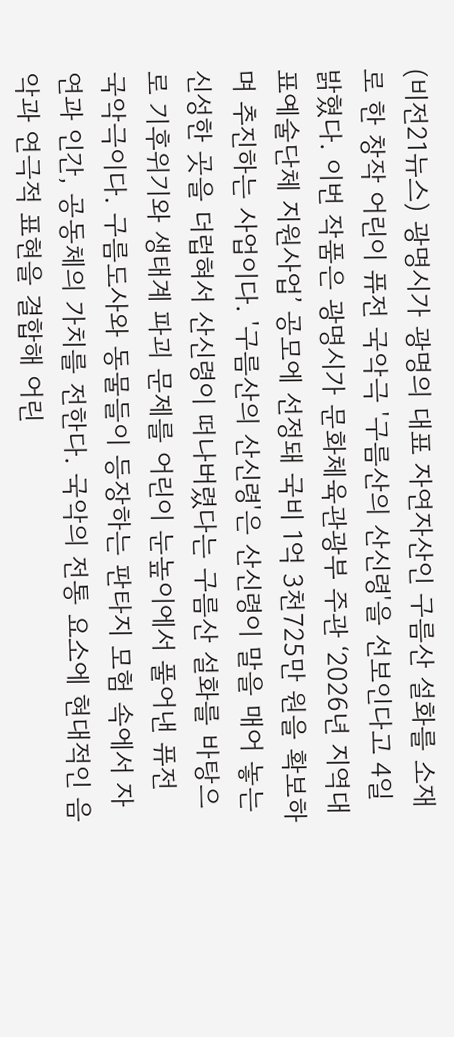(비전21뉴스) 광명시가 광명의 대표 자연자산인 구름산 설화를 소재로 한 창작 어린이 퓨전 국악극 '구름산의 산신령'을 선보인다고 4일 밝혔다. 이번 작품은 광명시가 문화체육관광부 주관 ‘2026년 지역대표예술단체 지원사업’ 공모에 선정돼 국비 1억 3천725만 원을 확보하며 추진하는 사업이다. '구름산의 산신령'은 산신령이 말을 매어 놓는 신성한 곳을 더럽혀서 산신령이 떠나버렸다는 구름산 설화를 바탕으로 기후위기와 생태계 파괴 문제를 어린이 눈높이에서 풀어낸 퓨전 국악극이다. 구름도사와 동물들이 등장하는 판타지 모험 속에서 자연과 인간, 공동체의 가치를 전한다. 국악의 전통 요소에 현대적인 음악과 연극적 표현을 결합해 어린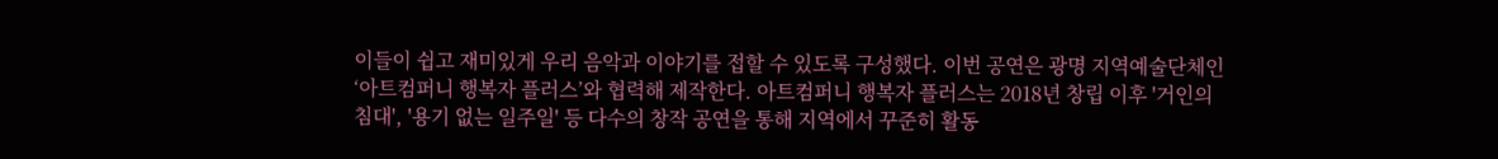이들이 쉽고 재미있게 우리 음악과 이야기를 접할 수 있도록 구성했다. 이번 공연은 광명 지역예술단체인 ‘아트컴퍼니 행복자 플러스’와 협력해 제작한다. 아트컴퍼니 행복자 플러스는 2018년 창립 이후 '거인의 침대', '용기 없는 일주일' 등 다수의 창작 공연을 통해 지역에서 꾸준히 활동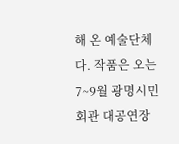해 온 예술단체다. 작품은 오는 7~9월 광명시민회관 대공연장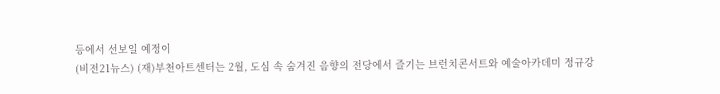등에서 선보일 예정이
(비전21뉴스) (재)부천아트센터는 2월, 도심 속 숨겨진 음향의 전당에서 즐기는 브런치콘서트와 예술아카데미 정규강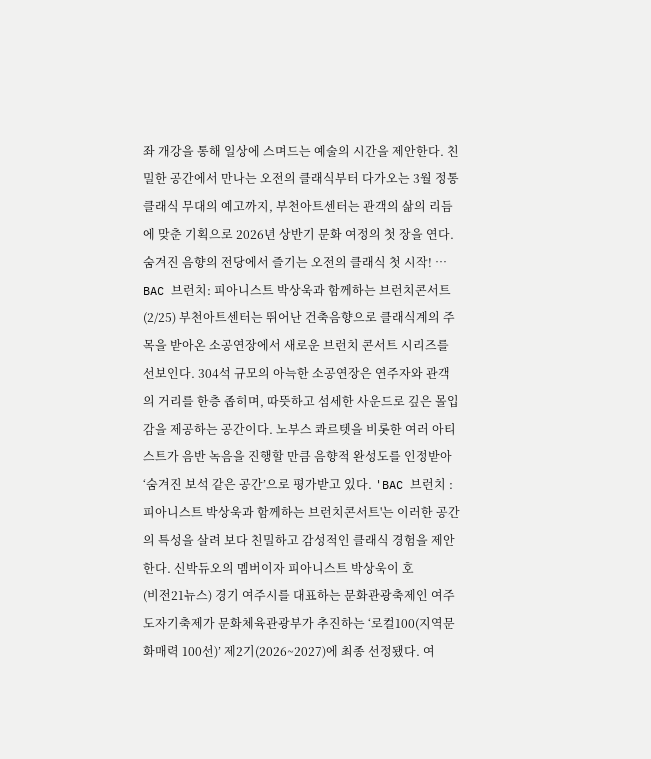좌 개강을 통해 일상에 스며드는 예술의 시간을 제안한다. 친밀한 공간에서 만나는 오전의 클래식부터 다가오는 3월 정통 클래식 무대의 예고까지, 부천아트센터는 관객의 삶의 리듬에 맞춘 기획으로 2026년 상반기 문화 여정의 첫 장을 연다. 숨겨진 음향의 전당에서 즐기는 오전의 클래식 첫 시작! … BAC 브런치: 피아니스트 박상욱과 함께하는 브런치콘서트(2/25) 부천아트센터는 뛰어난 건축음향으로 클래식계의 주목을 받아온 소공연장에서 새로운 브런치 콘서트 시리즈를 선보인다. 304석 규모의 아늑한 소공연장은 연주자와 관객의 거리를 한층 좁히며, 따뜻하고 섬세한 사운드로 깊은 몰입감을 제공하는 공간이다. 노부스 콰르텟을 비롯한 여러 아티스트가 음반 녹음을 진행할 만큼 음향적 완성도를 인정받아‘숨겨진 보석 같은 공간’으로 평가받고 있다. 'BAC 브런치 : 피아니스트 박상욱과 함께하는 브런치콘서트'는 이러한 공간의 특성을 살려 보다 친밀하고 감성적인 클래식 경험을 제안한다. 신박듀오의 멤버이자 피아니스트 박상욱이 호
(비전21뉴스) 경기 여주시를 대표하는 문화관광축제인 여주도자기축제가 문화체육관광부가 추진하는 ‘로컬100(지역문화매력 100선)’ 제2기(2026~2027)에 최종 선정됐다. 여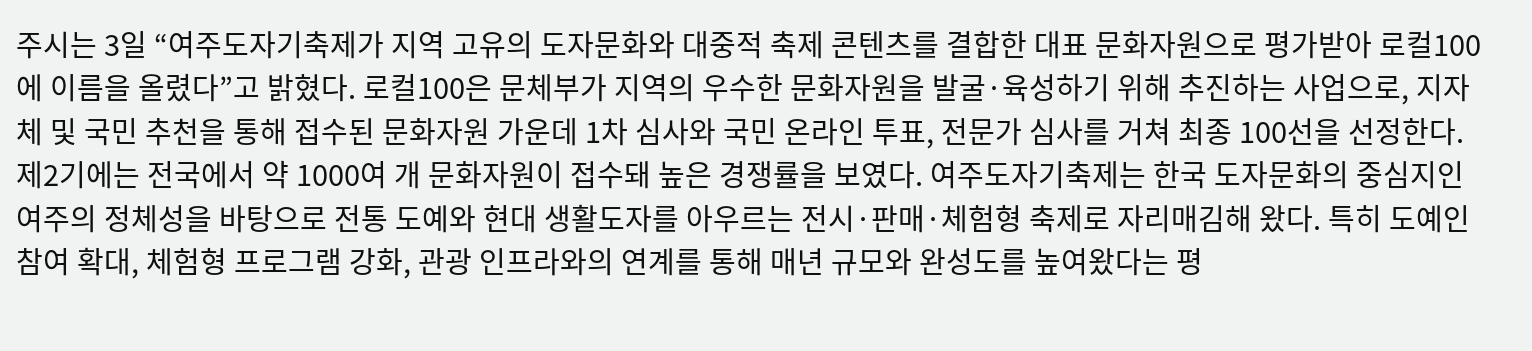주시는 3일 “여주도자기축제가 지역 고유의 도자문화와 대중적 축제 콘텐츠를 결합한 대표 문화자원으로 평가받아 로컬100에 이름을 올렸다”고 밝혔다. 로컬100은 문체부가 지역의 우수한 문화자원을 발굴·육성하기 위해 추진하는 사업으로, 지자체 및 국민 추천을 통해 접수된 문화자원 가운데 1차 심사와 국민 온라인 투표, 전문가 심사를 거쳐 최종 100선을 선정한다. 제2기에는 전국에서 약 1000여 개 문화자원이 접수돼 높은 경쟁률을 보였다. 여주도자기축제는 한국 도자문화의 중심지인 여주의 정체성을 바탕으로 전통 도예와 현대 생활도자를 아우르는 전시·판매·체험형 축제로 자리매김해 왔다. 특히 도예인 참여 확대, 체험형 프로그램 강화, 관광 인프라와의 연계를 통해 매년 규모와 완성도를 높여왔다는 평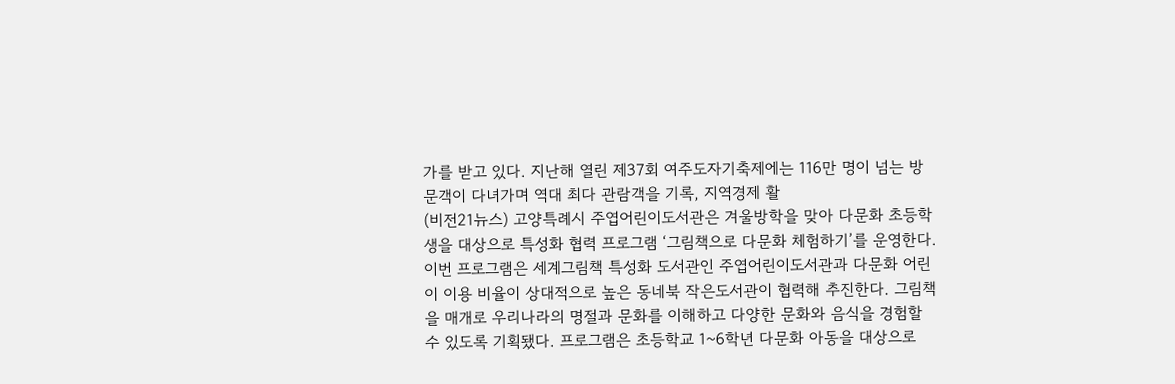가를 받고 있다. 지난해 열린 제37회 여주도자기축제에는 116만 명이 넘는 방문객이 다녀가며 역대 최다 관람객을 기록, 지역경제 활
(비전21뉴스) 고양특례시 주엽어린이도서관은 겨울방학을 맞아 다문화 초등학생을 대상으로 특성화 협력 프로그램 ‘그림책으로 다문화 체험하기’를 운영한다. 이번 프로그램은 세계그림책 특성화 도서관인 주엽어린이도서관과 다문화 어린이 이용 비율이 상대적으로 높은 동네북 작은도서관이 협력해 추진한다. 그림책을 매개로 우리나라의 명절과 문화를 이해하고 다양한 문화와 음식을 경험할 수 있도록 기획됐다. 프로그램은 초등학교 1~6학년 다문화 아동을 대상으로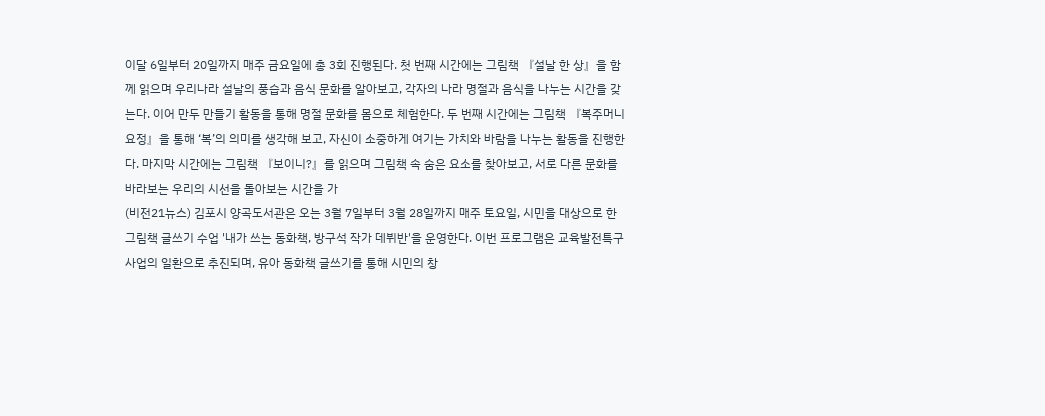이달 6일부터 20일까지 매주 금요일에 총 3회 진행된다. 첫 번째 시간에는 그림책 『설날 한 상』을 함께 읽으며 우리나라 설날의 풍습과 음식 문화를 알아보고, 각자의 나라 명절과 음식을 나누는 시간을 갖는다. 이어 만두 만들기 활동을 통해 명절 문화를 몸으로 체험한다. 두 번째 시간에는 그림책 『복주머니 요정』을 통해 ‘복’의 의미를 생각해 보고, 자신이 소중하게 여기는 가치와 바람을 나누는 활동을 진행한다. 마지막 시간에는 그림책 『보이니?』를 읽으며 그림책 속 숨은 요소를 찾아보고, 서로 다른 문화를 바라보는 우리의 시선을 돌아보는 시간을 가
(비전21뉴스) 김포시 양곡도서관은 오는 3월 7일부터 3월 28일까지 매주 토요일, 시민을 대상으로 한 그림책 글쓰기 수업 '내가 쓰는 동화책, 방구석 작가 데뷔반'을 운영한다. 이번 프로그램은 교육발전특구 사업의 일환으로 추진되며, 유아 동화책 글쓰기를 통해 시민의 창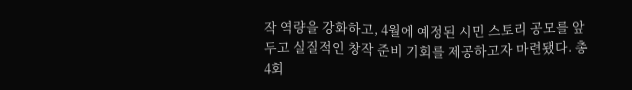작 역량을 강화하고, 4월에 예정된 시민 스토리 공모를 앞두고 실질적인 창작 준비 기회를 제공하고자 마련됐다. 총 4회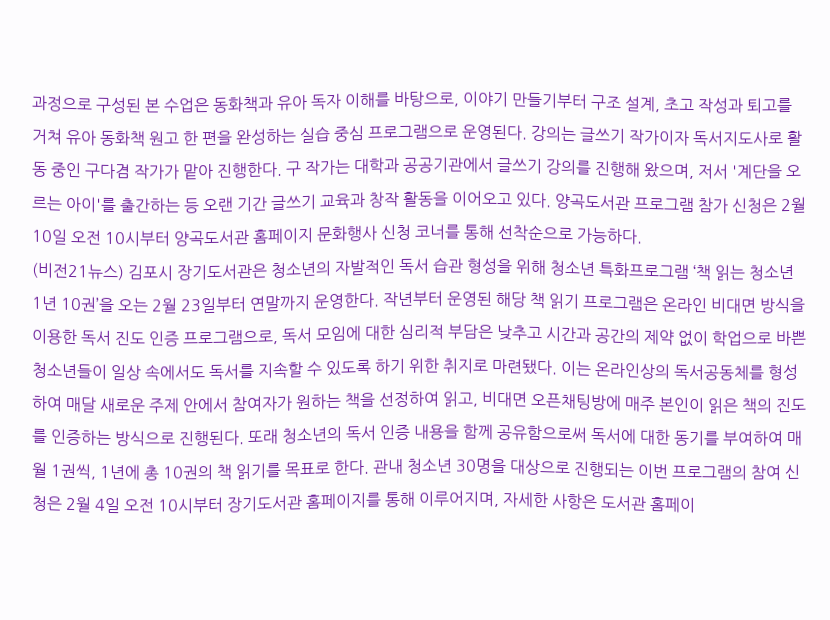과정으로 구성된 본 수업은 동화책과 유아 독자 이해를 바탕으로, 이야기 만들기부터 구조 설계, 초고 작성과 퇴고를 거쳐 유아 동화책 원고 한 편을 완성하는 실습 중심 프로그램으로 운영된다. 강의는 글쓰기 작가이자 독서지도사로 활동 중인 구다겸 작가가 맡아 진행한다. 구 작가는 대학과 공공기관에서 글쓰기 강의를 진행해 왔으며, 저서 '계단을 오르는 아이'를 출간하는 등 오랜 기간 글쓰기 교육과 창작 활동을 이어오고 있다. 양곡도서관 프로그램 참가 신청은 2월 10일 오전 10시부터 양곡도서관 홈페이지 문화행사 신청 코너를 통해 선착순으로 가능하다.
(비전21뉴스) 김포시 장기도서관은 청소년의 자발적인 독서 습관 형성을 위해 청소년 특화프로그램 ‘책 읽는 청소년 1년 10권’을 오는 2월 23일부터 연말까지 운영한다. 작년부터 운영된 해당 책 읽기 프로그램은 온라인 비대면 방식을 이용한 독서 진도 인증 프로그램으로, 독서 모임에 대한 심리적 부담은 낮추고 시간과 공간의 제약 없이 학업으로 바쁜 청소년들이 일상 속에서도 독서를 지속할 수 있도록 하기 위한 취지로 마련됐다. 이는 온라인상의 독서공동체를 형성하여 매달 새로운 주제 안에서 참여자가 원하는 책을 선정하여 읽고, 비대면 오픈채팅방에 매주 본인이 읽은 책의 진도를 인증하는 방식으로 진행된다. 또래 청소년의 독서 인증 내용을 함께 공유함으로써 독서에 대한 동기를 부여하여 매월 1권씩, 1년에 총 10권의 책 읽기를 목표로 한다. 관내 청소년 30명을 대상으로 진행되는 이번 프로그램의 참여 신청은 2월 4일 오전 10시부터 장기도서관 홈페이지를 통해 이루어지며, 자세한 사항은 도서관 홈페이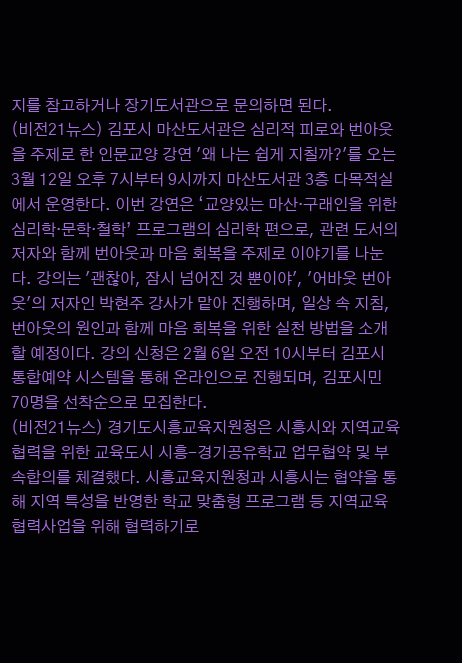지를 참고하거나 장기도서관으로 문의하면 된다.
(비전21뉴스) 김포시 마산도서관은 심리적 피로와 번아웃을 주제로 한 인문교양 강연 '왜 나는 쉽게 지칠까?'를 오는 3월 12일 오후 7시부터 9시까지 마산도서관 3층 다목적실에서 운영한다. 이번 강연은 ‘교양있는 마산·구래인을 위한 심리학·문학·철학’ 프로그램의 심리학 편으로, 관련 도서의 저자와 함께 번아웃과 마음 회복을 주제로 이야기를 나눈다. 강의는 '괜찮아, 잠시 넘어진 것 뿐이야', '어바웃 번아웃'의 저자인 박현주 강사가 맡아 진행하며, 일상 속 지침, 번아웃의 원인과 함께 마음 회복을 위한 실천 방법을 소개할 예정이다. 강의 신청은 2월 6일 오전 10시부터 김포시 통합예약 시스템을 통해 온라인으로 진행되며, 김포시민 70명을 선착순으로 모집한다.
(비전21뉴스) 경기도시흥교육지원청은 시흥시와 지역교육협력을 위한 교육도시 시흥-경기공유학교 업무협약 및 부속합의를 체결했다. 시흥교육지원청과 시흥시는 협약을 통해 지역 특성을 반영한 학교 맞춤형 프로그램 등 지역교육협력사업을 위해 협력하기로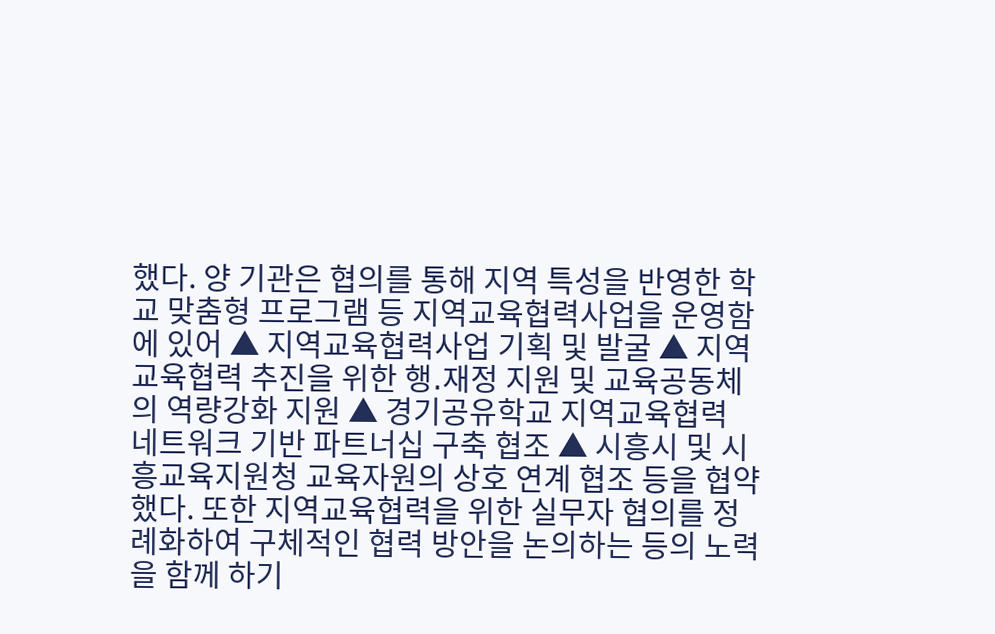했다. 양 기관은 협의를 통해 지역 특성을 반영한 학교 맞춤형 프로그램 등 지역교육협력사업을 운영함에 있어 ▲ 지역교육협력사업 기획 및 발굴 ▲ 지역교육협력 추진을 위한 행․재정 지원 및 교육공동체의 역량강화 지원 ▲ 경기공유학교 지역교육협력 네트워크 기반 파트너십 구축 협조 ▲ 시흥시 및 시흥교육지원청 교육자원의 상호 연계 협조 등을 협약했다. 또한 지역교육협력을 위한 실무자 협의를 정례화하여 구체적인 협력 방안을 논의하는 등의 노력을 함께 하기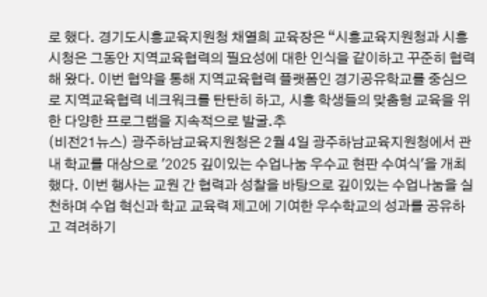로 했다. 경기도시흥교육지원청 채열희 교육장은 “시흥교육지원청과 시흥시청은 그동안 지역교육협력의 필요성에 대한 인식을 같이하고 꾸준히 협력해 왔다. 이번 협약을 통해 지역교육협력 플랫폼인 경기공유학교를 중심으로 지역교육협력 네크워크를 탄탄히 하고, 시흥 학생들의 맞춤형 교육을 위한 다양한 프로그램을 지속적으로 발굴․추
(비전21뉴스) 광주하남교육지원청은 2월 4일 광주하남교육지원청에서 관내 학교를 대상으로 '2025 깊이있는 수업나눔 우수교 현판 수여식'을 개최했다. 이번 행사는 교원 간 협력과 성찰을 바탕으로 깊이있는 수업나눔을 실천하며 수업 혁신과 학교 교육력 제고에 기여한 우수학교의 성과를 공유하고 격려하기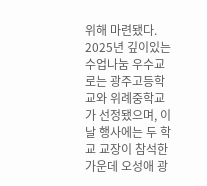위해 마련됐다. 2025년 깊이있는 수업나눔 우수교로는 광주고등학교와 위례중학교가 선정됐으며, 이날 행사에는 두 학교 교장이 참석한 가운데 오성애 광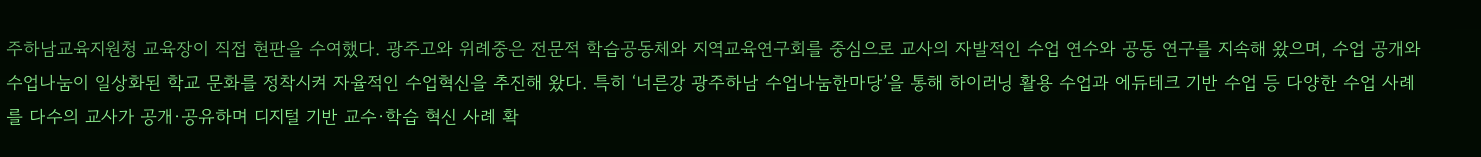주하남교육지원청 교육장이 직접 현판을 수여했다. 광주고와 위례중은 전문적 학습공동체와 지역교육연구회를 중심으로 교사의 자발적인 수업 연수와 공동 연구를 지속해 왔으며, 수업 공개와 수업나눔이 일상화된 학교 문화를 정착시켜 자율적인 수업혁신을 추진해 왔다. 특히 ‘너른강 광주하남 수업나눔한마당’을 통해 하이러닝 활용 수업과 에듀테크 기반 수업 등 다양한 수업 사례를 다수의 교사가 공개·공유하며 디지털 기반 교수·학습 혁신 사례 확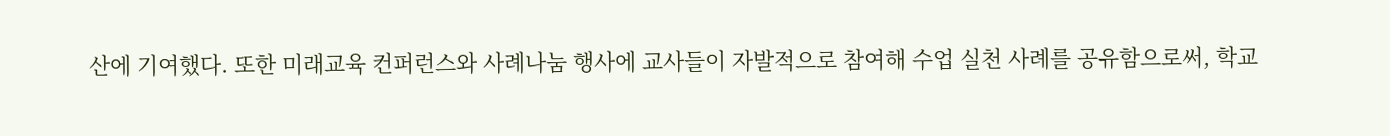산에 기여했다. 또한 미래교육 컨퍼런스와 사례나눔 행사에 교사들이 자발적으로 참여해 수업 실천 사례를 공유함으로써, 학교